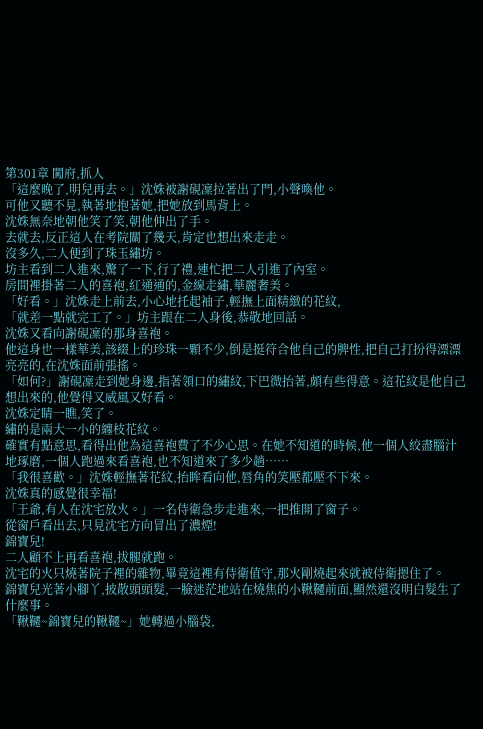第301章 闖府,抓人
「這麼晚了,明兒再去。」沈姝被謝硯凜拉著出了門,小聲喚他。
可他又聽不見,執著地抱著她,把她放到馬背上。
沈姝無奈地朝他笑了笑,朝他伸出了手。
去就去,反正這人在考院關了幾天,肯定也想出來走走。
沒多久,二人便到了珠玉繡坊。
坊主看到二人進來,驚了一下,行了禮,連忙把二人引進了內室。
房間裡掛著二人的喜袍,紅通通的,金線走繡,華麗奢美。
「好看。」沈姝走上前去,小心地托起袖子,輕撫上面精緻的花紋,
「就差一點就完工了。」坊主跟在二人身後,恭敬地回話。
沈姝又看向謝硯凜的那身喜袍。
他這身也一樣華美,該綴上的珍珠一顆不少,倒是挺符合他自己的脾性,把自己打扮得漂漂亮亮的,在沈姝面前張搖。
「如何?」謝硯凜走到她身邊,指著領口的繡紋,下巴微抬著,頗有些得意。這花紋是他自己想出來的,他覺得又威風又好看。
沈姝定睛一瞧,笑了。
繡的是兩大一小的纏枝花紋。
確實有點意思,看得出他為這喜袍費了不少心思。在她不知道的時候,他一個人絞盡腦汁地琢磨,一個人跑過來看喜袍,也不知道來了多少趟……
「我很喜歡。」沈姝輕撫著花紋,抬眸看向他,唇角的笑壓都壓不下來。
沈姝真的感覺很幸福!
「王爺,有人在沈宅放火。」一名侍衛急步走進來,一把推開了窗子。
從窗戶看出去,只見沈宅方向冒出了濃煙!
錦寶兒!
二人顧不上再看喜袍,拔腿就跑。
沈宅的火只燒著院子裡的雜物,畢竟這裡有侍衛值守,那火剛燒起來就被侍衛摁住了。
錦寶兒光著小腳丫,披散頭頭髮,一臉迷茫地站在燒焦的小鞦韆前面,顯然還沒明白髮生了什麼事。
「鞦韆~錦寶兒的鞦韆~」她轉過小腦袋,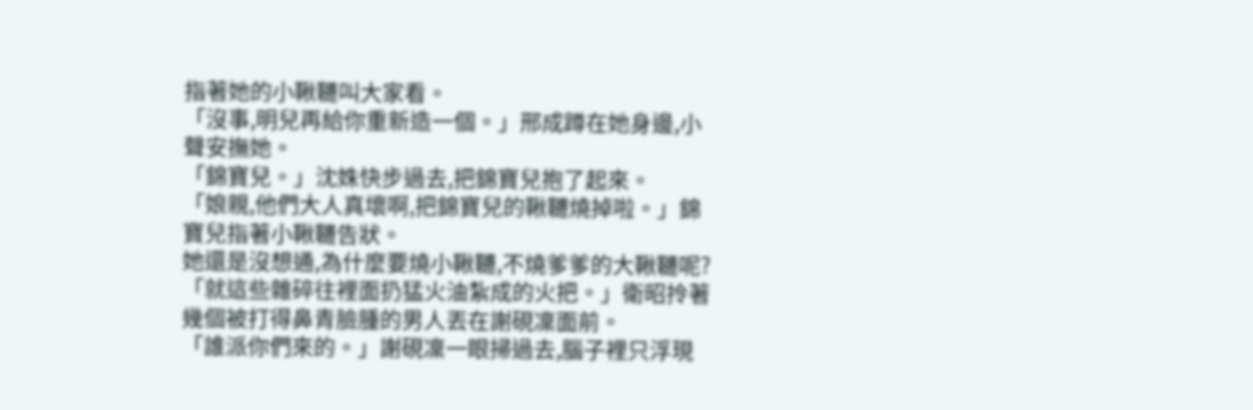指著她的小鞦韆叫大家看。
「沒事,明兒再給你重新造一個。」邢成蹲在她身邊,小聲安撫她。
「錦寶兒。」沈姝快步過去,把錦寶兒抱了起來。
「娘親,他們大人真壞啊,把錦寶兒的鞦韆燒掉啦。」錦寶兒指著小鞦韆告狀。
她還是沒想通,為什麼要燒小鞦韆,不燒爹爹的大鞦韆呢?
「就這些雜碎往裡面扔猛火油紮成的火把。」衛昭拎著幾個被打得鼻青臉腫的男人丟在謝硯凜面前。
「誰派你們來的。」謝硯凜一眼掃過去,腦子裡只浮現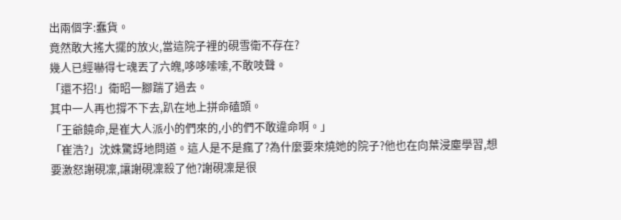出兩個字:蠢貨。
竟然敢大搖大擺的放火,當這院子裡的硯雪衛不存在?
幾人已經嚇得七魂丟了六魄,哆哆嗦嗦,不敢吱聲。
「還不招!」衛昭一腳踹了過去。
其中一人再也撐不下去,趴在地上拼命磕頭。
「王爺饒命,是崔大人派小的們來的,小的們不敢違命啊。」
「崔浩?」沈姝驚訝地問道。這人是不是瘋了?為什麼要來燒她的院子?他也在向葉浸塵學習,想要激怒謝硯凜,讓謝硯凜殺了他?謝硯凜是很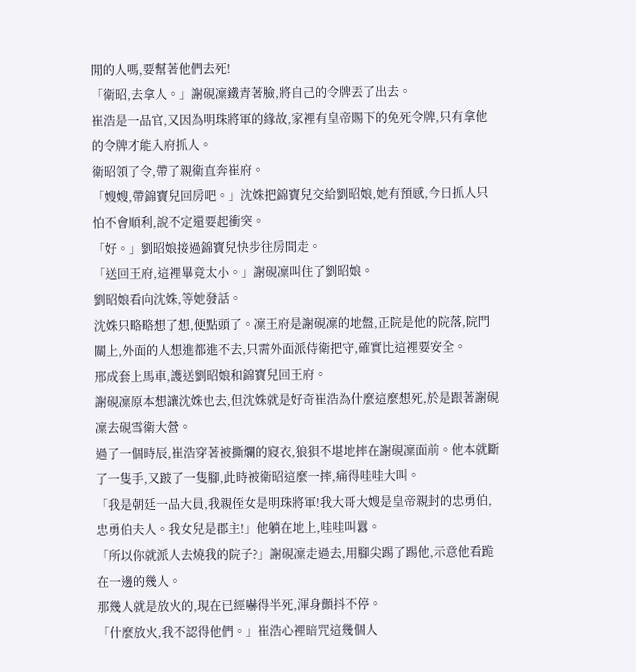閒的人嗎,要幫著他們去死!
「衛昭,去拿人。」謝硯凜鐵青著臉,將自己的令牌丟了出去。
崔浩是一品官,又因為明珠將軍的緣故,家裡有皇帝賜下的免死令牌,只有拿他的令牌才能入府抓人。
衛昭領了令,帶了親衛直奔崔府。
「嫂嫂,帶錦寶兒回房吧。」沈姝把錦寶兒交給劉昭娘,她有預感,今日抓人只怕不會順利,說不定還要起衝突。
「好。」劉昭娘接過錦寶兒快步往房間走。
「送回王府,這裡畢竟太小。」謝硯凜叫住了劉昭娘。
劉昭娘看向沈姝,等她發話。
沈姝只略略想了想,便點頭了。凜王府是謝硯凜的地盤,正院是他的院落,院門關上,外面的人想進都進不去,只需外面派侍衛把守,確實比這裡要安全。
邢成套上馬車,護送劉昭娘和錦寶兒回王府。
謝硯凜原本想讓沈姝也去,但沈姝就是好奇崔浩為什麼這麼想死,於是跟著謝硯凜去硯雪衛大營。
過了一個時辰,崔浩穿著被撕爛的寢衣,狼狽不堪地摔在謝硯凜面前。他本就斷了一隻手,又跛了一隻腳,此時被衛昭這麼一摔,痛得哇哇大叫。
「我是朝廷一品大員,我親侄女是明珠將軍!我大哥大嫂是皇帝親封的忠勇伯,忠勇伯夫人。我女兒是郡主!」他躺在地上,哇哇叫囂。
「所以你就派人去燒我的院子?」謝硯凜走過去,用腳尖踢了踢他,示意他看跪在一邊的幾人。
那幾人就是放火的,現在已經嚇得半死,渾身顫抖不停。
「什麼放火,我不認得他們。」崔浩心裡暗咒這幾個人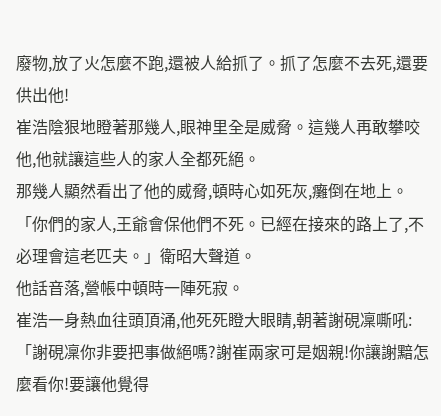廢物,放了火怎麼不跑,還被人給抓了。抓了怎麼不去死,還要供出他!
崔浩陰狠地瞪著那幾人,眼神里全是威脅。這幾人再敢攀咬他,他就讓這些人的家人全都死絕。
那幾人顯然看出了他的威脅,頓時心如死灰,癱倒在地上。
「你們的家人,王爺會保他們不死。已經在接來的路上了,不必理會這老匹夫。」衛昭大聲道。
他話音落,營帳中頓時一陣死寂。
崔浩一身熱血往頭頂涌,他死死瞪大眼睛,朝著謝硯凜嘶吼:「謝硯凜你非要把事做絕嗎?謝崔兩家可是姻親!你讓謝黯怎麼看你!要讓他覺得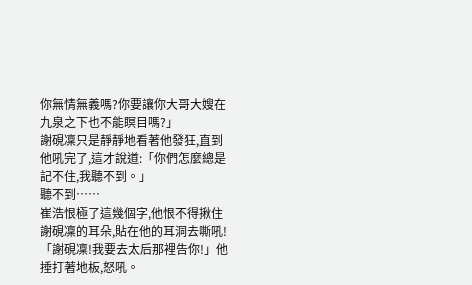你無情無義嗎?你要讓你大哥大嫂在九泉之下也不能瞑目嗎?」
謝硯凜只是靜靜地看著他發狂,直到他吼完了,這才說道:「你們怎麼總是記不住,我聽不到。」
聽不到……
崔浩恨極了這幾個字,他恨不得揪住謝硯凜的耳朵,貼在他的耳洞去嘶吼!
「謝硯凜!我要去太后那裡告你!」他捶打著地板,怒吼。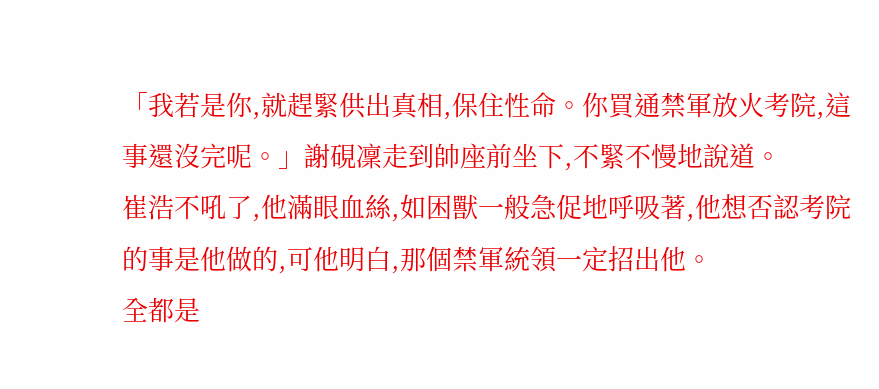「我若是你,就趕緊供出真相,保住性命。你買通禁軍放火考院,這事還沒完呢。」謝硯凜走到帥座前坐下,不緊不慢地說道。
崔浩不吼了,他滿眼血絲,如困獸一般急促地呼吸著,他想否認考院的事是他做的,可他明白,那個禁軍統領一定招出他。
全都是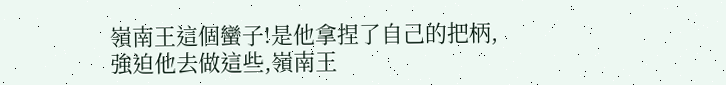嶺南王這個蠻子!是他拿捏了自己的把柄,強迫他去做這些,嶺南王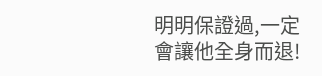明明保證過,一定會讓他全身而退!